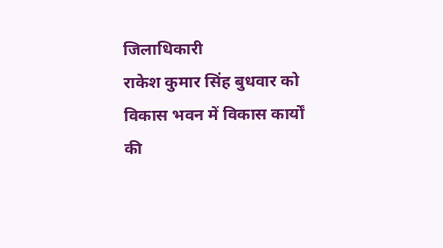जिलाधिकारी
राकेश कुमार सिंह बुधवार को विकास भवन में विकास कार्यों की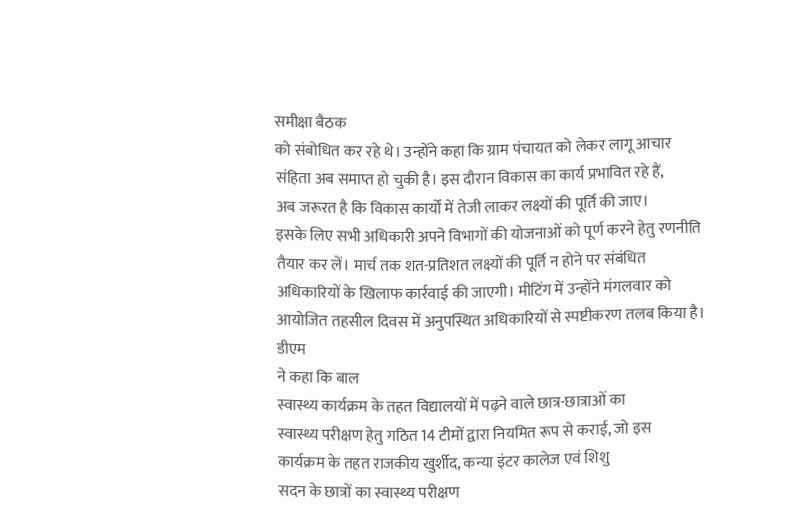समीक्षा बैठक
को संबोधित कर रहे थे। उन्होंने कहा कि ग्राम पंचायत को लेकर लागू आचार
संहिता अब समाप्त हो चुकी है। इस दौरान विकास का कार्य प्रभावित रहे हैं,
अब जरूरत है कि विकास कार्यों में तेजी लाकर लक्ष्यों की पूर्ति की जाए।
इसके लिए सभी अधिकारी अपने विभागों की योजनाओं को पूर्ण करने हेतु रणनीति
तैयार कर लें। मार्च तक शत-प्रतिशत लक्ष्यों की पूर्ति न होने पर संबंधित
अधिकारियों के खिलाफ कार्रवाई की जाएगी। मीटिंग में उन्होंने मंगलवार को
आयोजित तहसील दिवस में अनुपस्थित अधिकारियों से स्पष्टीकरण तलब किया है।
डीएम
ने कहा कि बाल
स्वास्थ्य कार्यक्रम के तहत विद्यालयों में पढ़ने वाले छात्र-छात्राओं का
स्वास्थ्य परीक्षण हेतु गठित 14 टीमों द्वारा नियमित रूप से कराई, जो इस
कार्यक्रम के तहत राजकीय खुर्शीद, कन्या इंटर कालेज एवं शिशु
सदन के छात्रों का स्वास्थ्य परीक्षण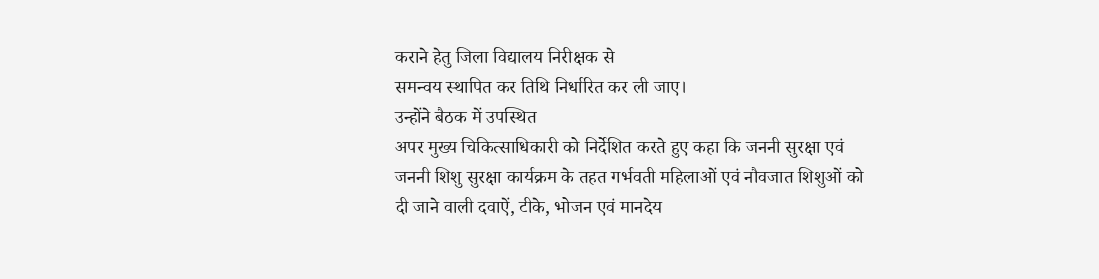कराने हेतु जिला विद्यालय निरीक्षक से
समन्वय स्थापित कर तिथि निर्धारित कर ली जाए।
उन्होंने बैठक में उपस्थित
अपर मुख्य चिकित्साधिकारी को निर्देशित करते हुए कहा कि जननी सुरक्षा एवं
जननी शिशु सुरक्षा कार्यक्रम के तहत गर्भवती महिलाओं एवं नौवजात शिशुओं को
दी जाने वाली दवाऐं, टीके, भोजन एवं मानदेय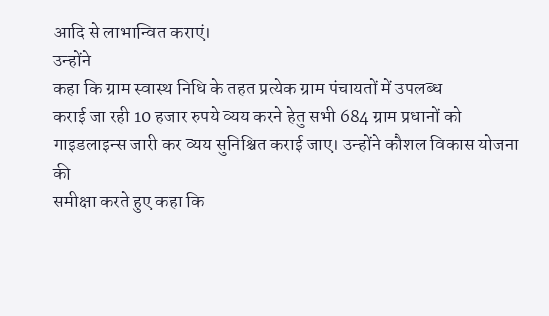आदि से लाभान्वित कराएं।
उन्होंने
कहा कि ग्राम स्वास्थ निधि के तहत प्रत्येक ग्राम पंचायतों में उपलब्ध
कराई जा रही 10 हजार रुपये व्यय करने हेतु सभी 684 ग्राम प्रधानों को
गाइडलाइन्स जारी कर व्यय सुनिश्चित कराई जाए। उन्होंने कौशल विकास योजना की
समीक्षा करते हुए कहा कि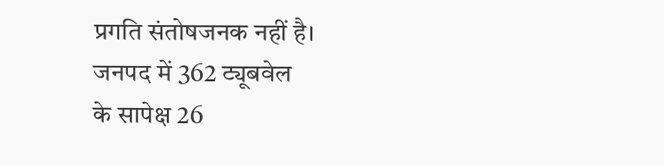प्रगति संतोषजनक नहीं है।
जनपद में 362 ट्यूबवेल
के सापेक्ष 26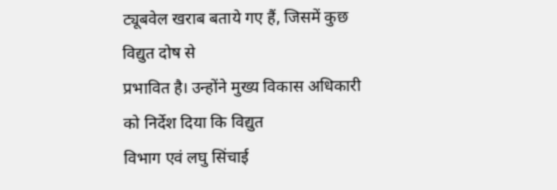ट्यूबवेल खराब बताये गए हैं, जिसमें कुछ विद्युत दोष से
प्रभावित है। उन्होंने मुख्य विकास अधिकारी को निर्देश दिया कि विद्युत
विभाग एवं लघु सिंचाई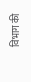विभाग की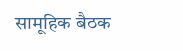सामूहिक बैठक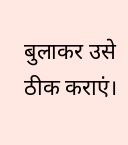बुलाकर उसे ठीक कराएं।